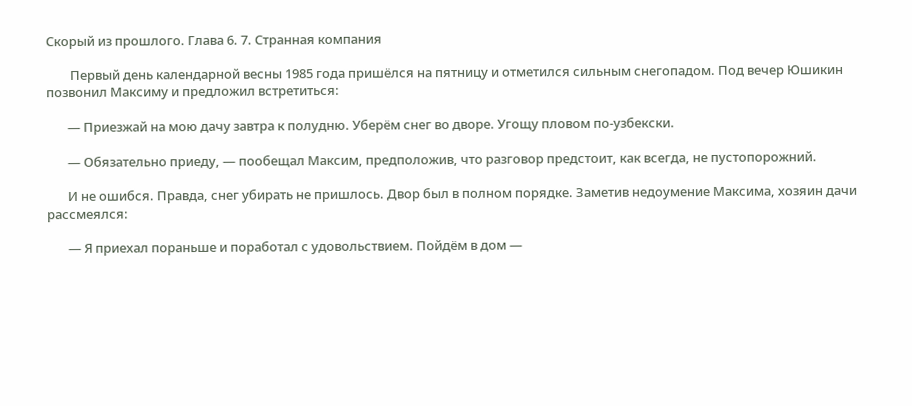Скорый из прошлого. Глава 6. 7. Странная компания

        Первый день календарной весны 1985 года пришёлся на пятницу и отметился сильным снегопадом. Под вечер Юшикин позвонил Максиму и предложил встретиться:

       — Приезжай на мою дачу завтра к полудню. Уберём снег во дворе. Угощу пловом по-узбекски.

       — Обязательно приеду, — пообещал Максим, предположив, что разговор предстоит, как всегда, не пустопорожний.

       И не ошибся. Правда, снег убирать не пришлось. Двор был в полном порядке. Заметив недоумение Максима, хозяин дачи рассмеялся:

       — Я приехал пораньше и поработал с удовольствием. Пойдём в дом —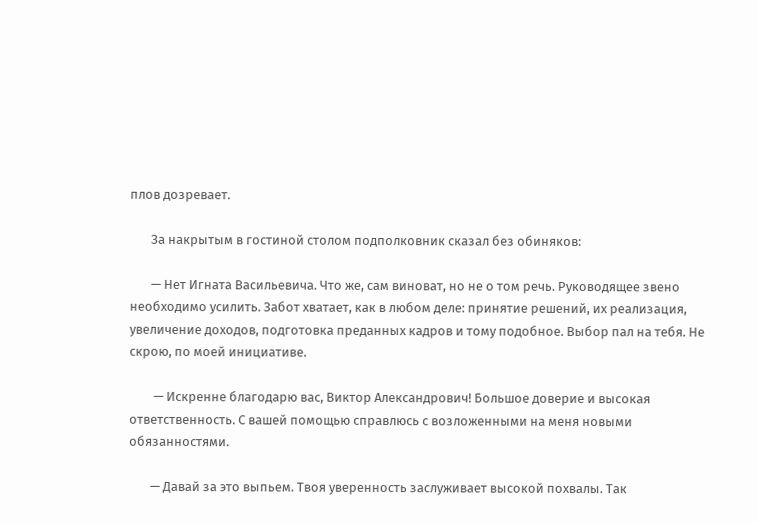плов дозревает.

       За накрытым в гостиной столом подполковник сказал без обиняков:

       — Нет Игната Васильевича. Что же, сам виноват, но не о том речь. Руководящее звено необходимо усилить. Забот хватает, как в любом деле: принятие решений, их реализация, увеличение доходов, подготовка преданных кадров и тому подобное. Выбор пал на тебя. Не скрою, по моей инициативе.

        — Искренне благодарю вас, Виктор Александрович! Большое доверие и высокая ответственность. С вашей помощью справлюсь с возложенными на меня новыми обязанностями.

       — Давай за это выпьем. Твоя уверенность заслуживает высокой похвалы. Так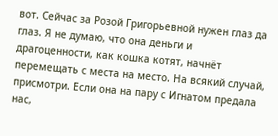вот. Сейчас за Розой Григорьевной нужен глаз да глаз. Я не думаю, что она деньги и драгоценности, как кошка котят, начнёт перемещать с места на место. На всякий случай, присмотри. Если она на пару с Игнатом предала нас,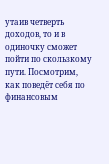утаив четверть доходов, то и в одиночку сможет пойти по скользкому пути. Посмотрим, как поведёт себя по финансовым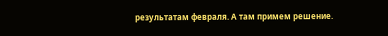результатам февраля. А там примем решение.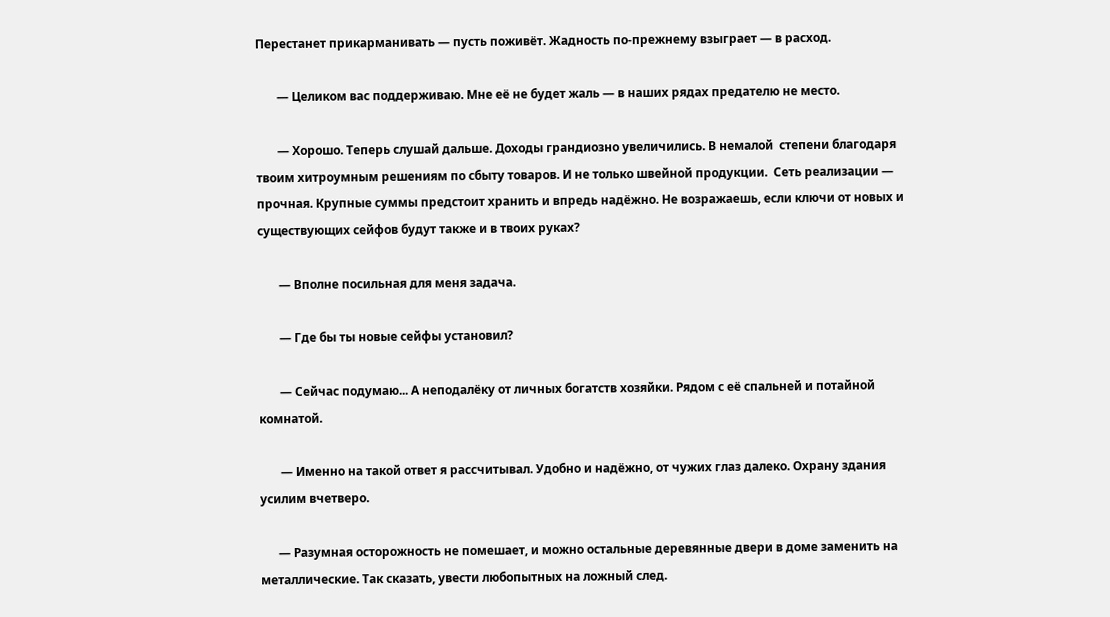Перестанет прикарманивать — пусть поживёт. Жадность по-прежнему взыграет — в расход.

       — Целиком вас поддерживаю. Мне её не будет жаль — в наших рядах предателю не место.

       — Хорошо. Теперь слушай дальше. Доходы грандиозно увеличились. В немалой  степени благодаря твоим хитроумным решениям по сбыту товаров. И не только швейной продукции.  Сеть реализации — прочная. Крупные суммы предстоит хранить и впредь надёжно. Не возражаешь, если ключи от новых и существующих сейфов будут также и в твоих руках?

       — Вполне посильная для меня задача.

       — Где бы ты новые сейфы установил?

       — Сейчас подумаю... А неподалёку от личных богатств хозяйки. Рядом с её спальней и потайной комнатой.

       — Именно на такой ответ я рассчитывал. Удобно и надёжно, от чужих глаз далеко. Охрану здания усилим вчетверо.

      — Разумная осторожность не помешает, и можно остальные деревянные двери в доме заменить на металлические. Так сказать, увести любопытных на ложный след.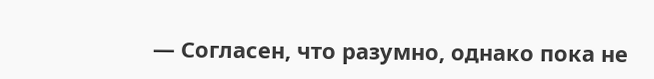— Согласен, что разумно, однако пока не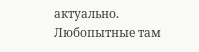актуально. Любопытные там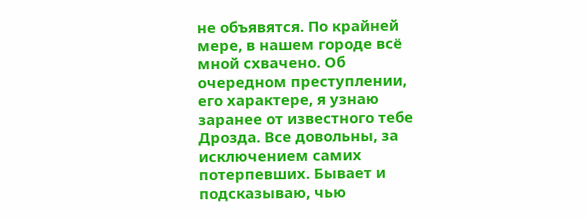не объявятся. По крайней мере, в нашем городе всё мной схвачено. Об очередном преступлении, его характере, я узнаю заранее от известного тебе Дрозда. Все довольны, за исключением самих потерпевших. Бывает и подсказываю, чью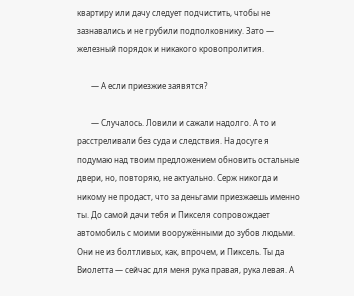квартиру или дачу следует подчистить, чтобы не зазнавались и не грубили подполковнику. Зато — железный порядок и никакого кровопролития.

       — А если приезжие заявятся?

       — Случалось. Ловили и сажали надолго. А то и расстреливали без суда и следствия. На досуге я подумаю над твоим предложением обновить остальные двери, но, повторяю, не актуально. Серж никогда и никому не продаст, что за деньгами приезжаешь именно ты. До самой дачи тебя и Пикселя сопровождает автомобиль с моими вооружёнными до зубов людьми. Они не из болтливых, как, впрочем, и Пиксель. Ты да Виолетта — сейчас для меня рука правая, рука левая. А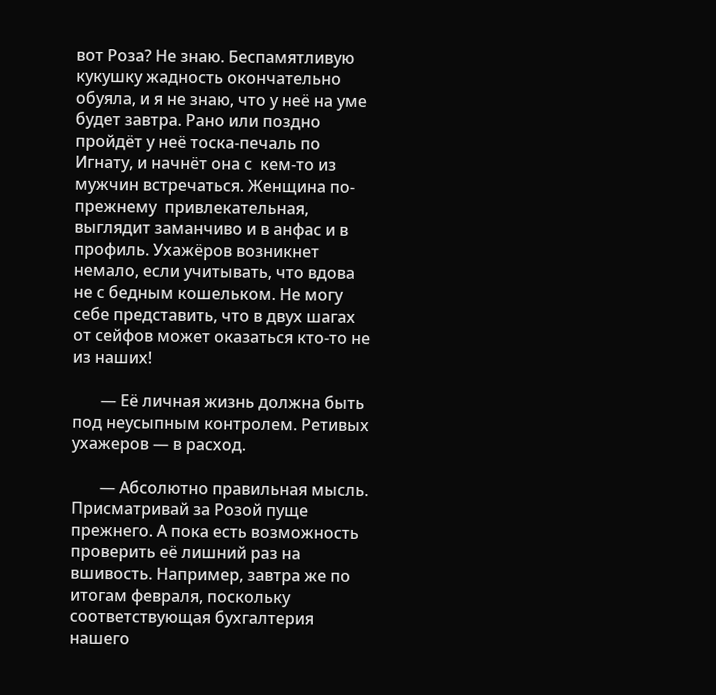вот Роза? Не знаю. Беспамятливую кукушку жадность окончательно обуяла, и я не знаю, что у неё на уме будет завтра. Рано или поздно пройдёт у неё тоска-печаль по Игнату, и начнёт она с  кем-то из мужчин встречаться. Женщина по-прежнему  привлекательная, выглядит заманчиво и в анфас и в профиль. Ухажёров возникнет немало, если учитывать, что вдова не с бедным кошельком. Не могу себе представить, что в двух шагах от сейфов может оказаться кто-то не из наших!

       — Её личная жизнь должна быть под неусыпным контролем. Ретивых ухажеров — в расход.

       — Абсолютно правильная мысль. Присматривай за Розой пуще прежнего. А пока есть возможность проверить её лишний раз на вшивость. Например, завтра же по итогам февраля, поскольку соответствующая бухгалтерия нашего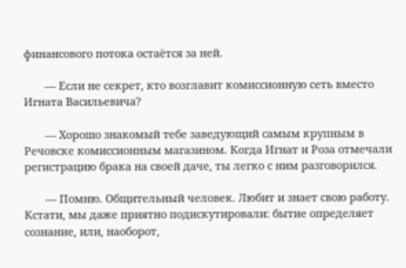финансового потока остаётся за ней.

       — Если не секрет, кто возглавит комиссионную сеть вместо Игната Васильевича?

       — Хорошо знакомый тебе заведующий самым крупным в Речовске комиссионным магазином. Когда Игнат и Роза отмечали регистрацию брака на своей даче, ты легко с ним разговорился.

       — Помню. Общительный человек. Любит и знает свою работу. Кстати, мы даже приятно подискутировали: бытие определяет сознание, или, наоборот,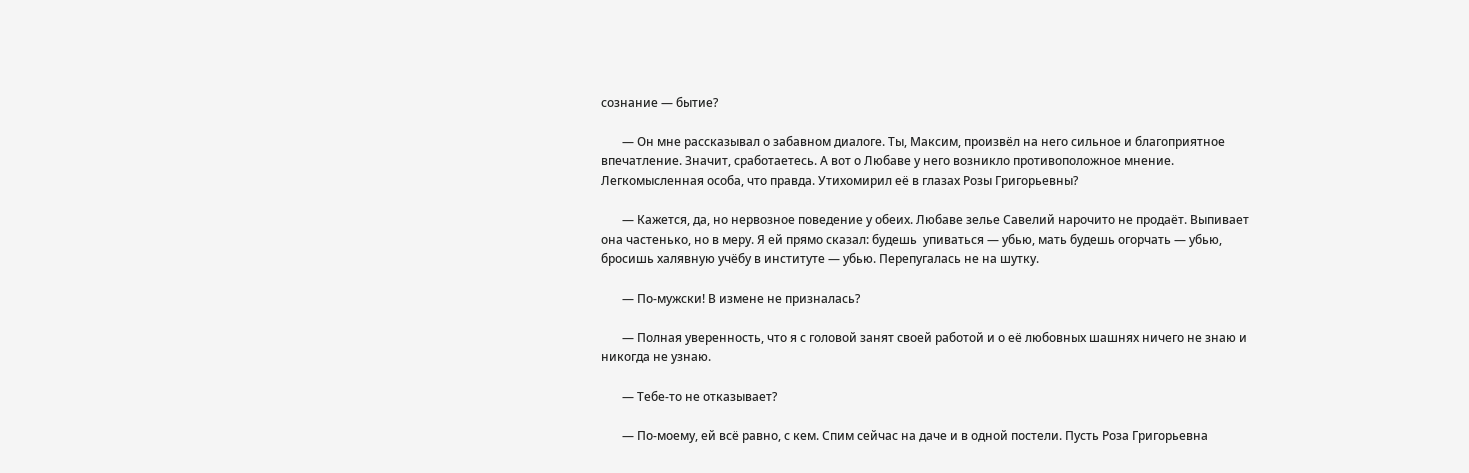сознание — бытие?

       — Он мне рассказывал о забавном диалоге. Ты, Максим, произвёл на него сильное и благоприятное впечатление. Значит, сработаетесь. А вот о Любаве у него возникло противоположное мнение. Легкомысленная особа, что правда. Утихомирил её в глазах Розы Григорьевны?

       — Кажется, да, но нервозное поведение у обеих. Любаве зелье Савелий нарочито не продаёт. Выпивает она частенько, но в меру. Я ей прямо сказал: будешь  упиваться — убью, мать будешь огорчать — убью, бросишь халявную учёбу в институте — убью. Перепугалась не на шутку.

       — По-мужски! В измене не призналась?

       — Полная уверенность, что я с головой занят своей работой и о её любовных шашнях ничего не знаю и никогда не узнаю.

       — Тебе-то не отказывает?

       — По-моему, ей всё равно, с кем. Спим сейчас на даче и в одной постели. Пусть Роза Григорьевна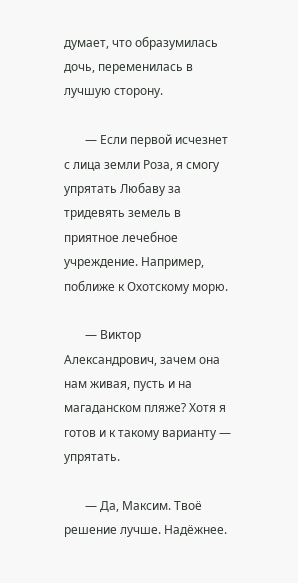думает, что образумилась дочь, переменилась в лучшую сторону.

       — Если первой исчезнет с лица земли Роза, я смогу упрятать Любаву за тридевять земель в приятное лечебное учреждение. Например, поближе к Охотскому морю.

       — Виктор Александрович, зачем она нам живая, пусть и на  магаданском пляже? Хотя я готов и к такому варианту — упрятать.

       — Да, Максим. Твоё решение лучше. Надёжнее.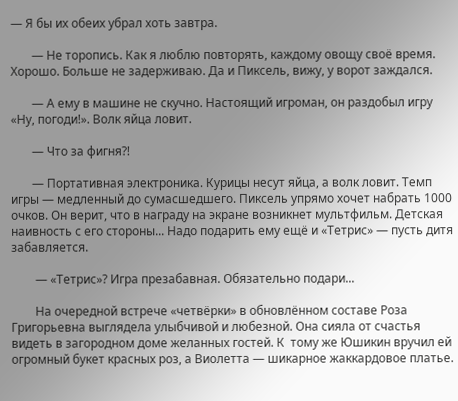— Я бы их обеих убрал хоть завтра.

       — Не торопись. Как я люблю повторять, каждому овощу своё время. Хорошо. Больше не задерживаю. Да и Пиксель, вижу, у ворот заждался.

       — А ему в машине не скучно. Настоящий игроман, он раздобыл игру «Ну, погоди!». Волк яйца ловит.

       — Что за фигня?!

       — Портативная электроника. Курицы несут яйца, а волк ловит. Темп игры — медленный до сумасшедшего. Пиксель упрямо хочет набрать 1000 очков. Он верит, что в награду на экране возникнет мультфильм. Детская наивность с его стороны... Надо подарить ему ещё и «Тетрис» — пусть дитя забавляется.

        — «Тетрис»? Игра презабавная. Обязательно подари...

        На очередной встрече «четвёрки» в обновлённом составе Роза Григорьевна выглядела улыбчивой и любезной. Она сияла от счастья видеть в загородном доме желанных гостей. К  тому же Юшикин вручил ей огромный букет красных роз, а Виолетта — шикарное жаккардовое платье.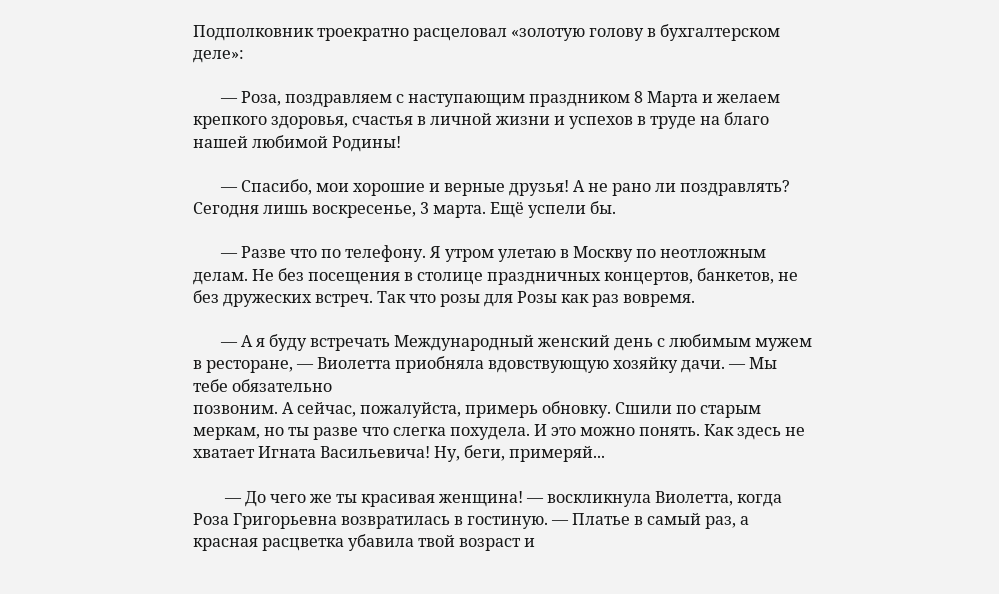Подполковник троекратно расцеловал «золотую голову в бухгалтерском деле»:

       — Роза, поздравляем с наступающим праздником 8 Марта и желаем крепкого здоровья, счастья в личной жизни и успехов в труде на благо нашей любимой Родины!

       — Спасибо, мои хорошие и верные друзья! А не рано ли поздравлять? Сегодня лишь воскресенье, 3 марта. Ещё успели бы.

       — Разве что по телефону. Я утром улетаю в Москву по неотложным делам. Не без посещения в столице праздничных концертов, банкетов, не без дружеских встреч. Так что розы для Розы как раз вовремя.

       — А я буду встречать Международный женский день с любимым мужем в ресторане, — Виолетта приобняла вдовствующую хозяйку дачи. — Мы тебе обязательно
позвоним. А сейчас, пожалуйста, примерь обновку. Сшили по старым меркам, но ты разве что слегка похудела. И это можно понять. Как здесь не хватает Игната Васильевича! Ну, беги, примеряй...

        — До чего же ты красивая женщина! — воскликнула Виолетта, когда Роза Григорьевна возвратилась в гостиную. — Платье в самый раз, а красная расцветка убавила твой возраст и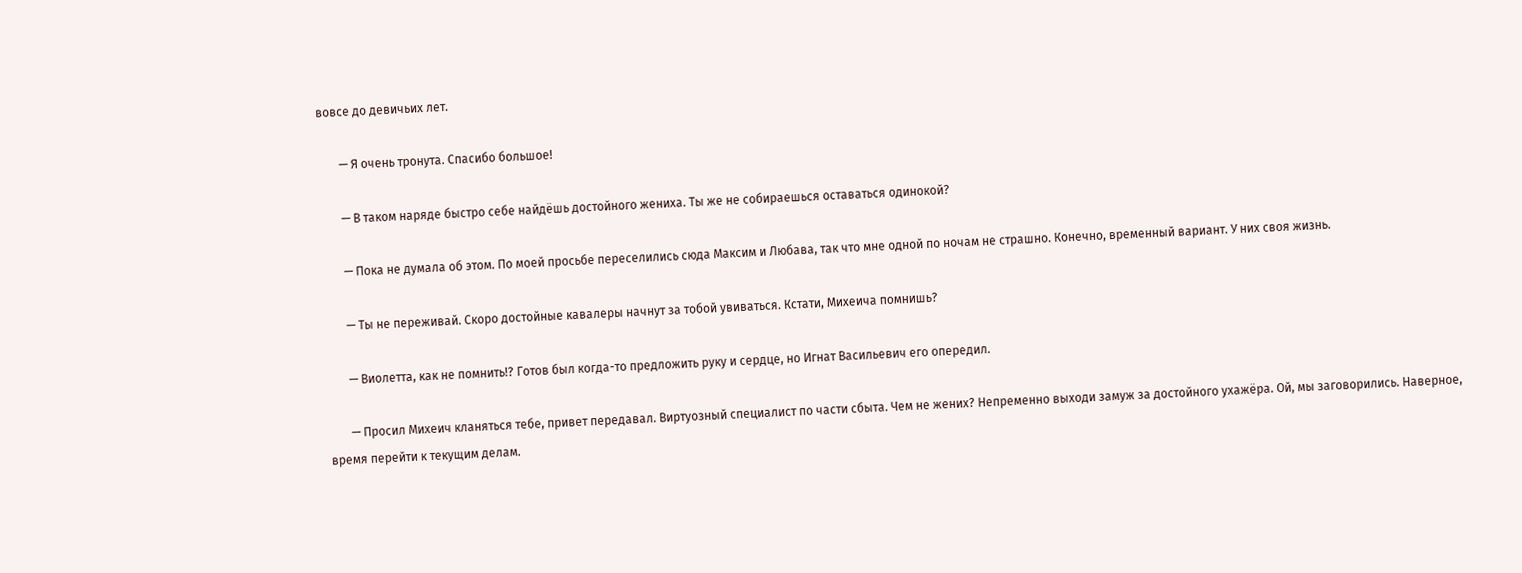вовсе до девичьих лет.

       — Я очень тронута. Спасибо большое!

       — В таком наряде быстро себе найдёшь достойного жениха. Ты же не собираешься оставаться одинокой?

       — Пока не думала об этом. По моей просьбе переселились сюда Максим и Любава, так что мне одной по ночам не страшно. Конечно, временный вариант. У них своя жизнь.

       — Ты не переживай. Скоро достойные кавалеры начнут за тобой увиваться. Кстати, Михеича помнишь?

       — Виолетта, как не помнить!? Готов был когда-то предложить руку и сердце, но Игнат Васильевич его опередил.

       — Просил Михеич кланяться тебе, привет передавал. Виртуозный специалист по части сбыта. Чем не жених? Непременно выходи замуж за достойного ухажёра. Ой, мы заговорились. Наверное, время перейти к текущим делам.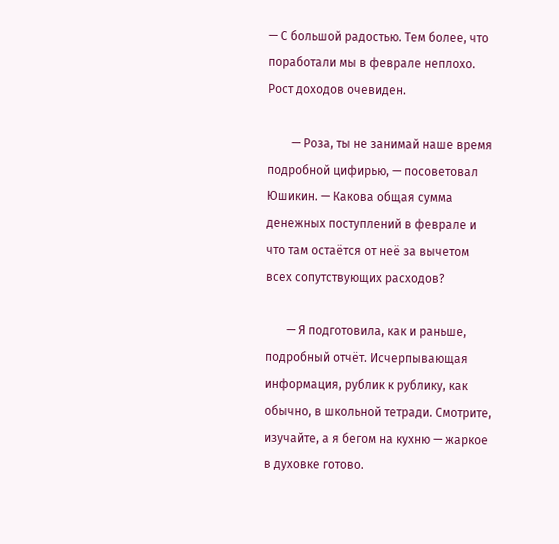— С большой радостью. Тем более, что поработали мы в феврале неплохо. Рост доходов очевиден.

        — Роза, ты не занимай наше время подробной цифирью, — посоветовал Юшикин. — Какова общая сумма денежных поступлений в феврале и что там остаётся от неё за вычетом всех сопутствующих расходов?

       — Я подготовила, как и раньше, подробный отчёт. Исчерпывающая информация, рублик к рублику, как обычно, в школьной тетради. Смотрите, изучайте, а я бегом на кухню — жаркое в духовке готово.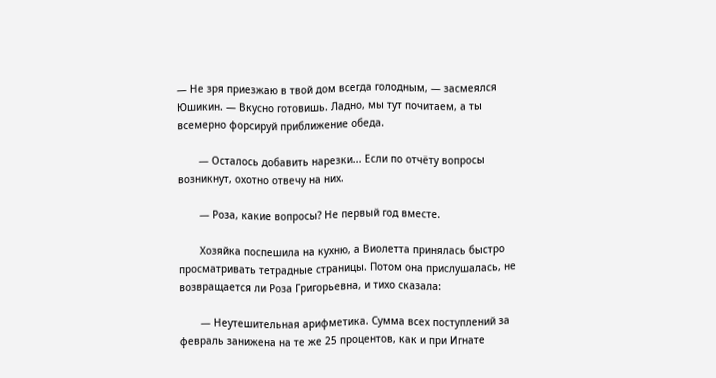— Не зря приезжаю в твой дом всегда голодным, — засмеялся Юшикин. — Вкусно готовишь. Ладно, мы тут почитаем, а ты всемерно форсируй приближение обеда.

       — Осталось добавить нарезки... Если по отчёту вопросы возникнут, охотно отвечу на них.

       — Роза, какие вопросы? Не первый год вместе.

       Хозяйка поспешила на кухню, а Виолетта принялась быстро просматривать тетрадные страницы. Потом она прислушалась, не возвращается ли Роза Григорьевна, и тихо сказала:

       — Неутешительная арифметика. Сумма всех поступлений за февраль занижена на те же 25 процентов, как и при Игнате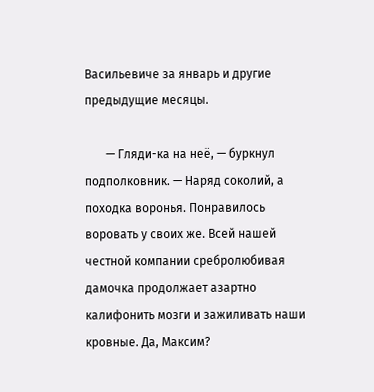Васильевиче за январь и другие предыдущие месяцы.

       — Гляди-ка на неё, — буркнул подполковник. — Наряд соколий, а походка воронья. Понравилось воровать у своих же. Всей нашей честной компании сребролюбивая дамочка продолжает азартно калифонить мозги и зажиливать наши кровные. Да, Максим?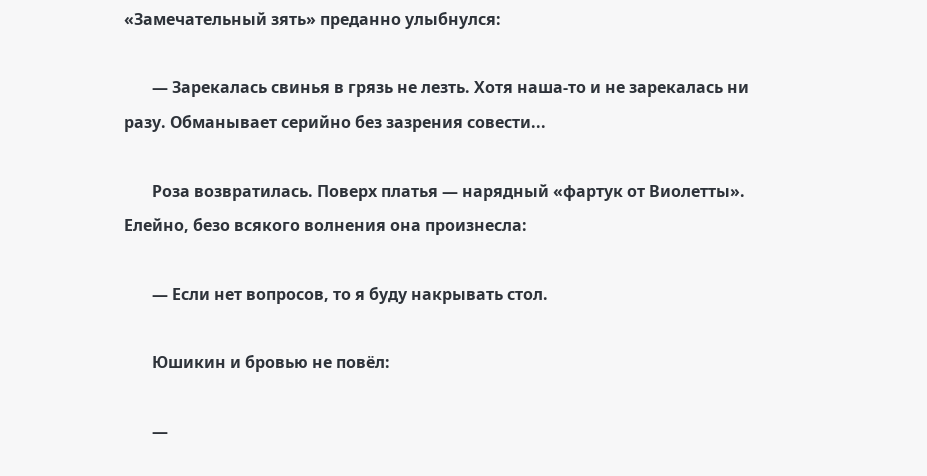«Замечательный зять» преданно улыбнулся:

       — Зарекалась свинья в грязь не лезть. Хотя наша-то и не зарекалась ни разу. Обманывает серийно без зазрения совести...

       Роза возвратилась. Поверх платья — нарядный «фартук от Виолетты». Елейно, безо всякого волнения она произнесла:

       — Если нет вопросов, то я буду накрывать стол.

       Юшикин и бровью не повёл:

       —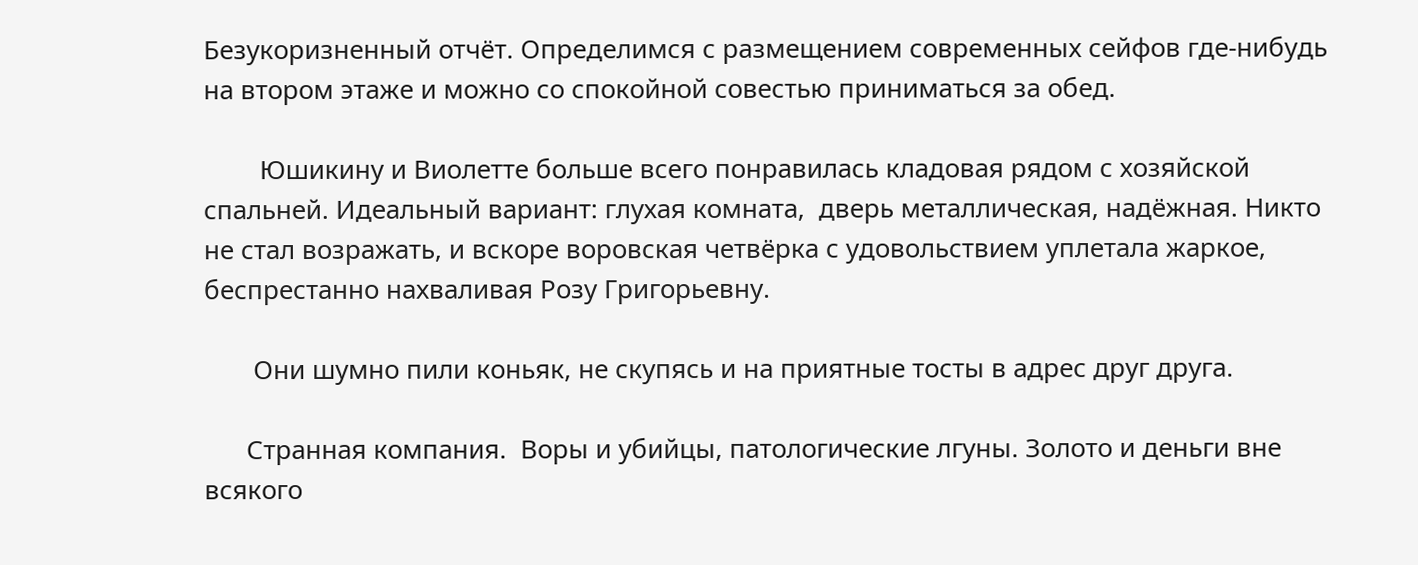Безукоризненный отчёт. Определимся с размещением современных сейфов где-нибудь на втором этаже и можно со спокойной совестью приниматься за обед.

        Юшикину и Виолетте больше всего понравилась кладовая рядом с хозяйской спальней. Идеальный вариант: глухая комната,  дверь металлическая, надёжная. Никто не стал возражать, и вскоре воровская четвёрка с удовольствием уплетала жаркое, беспрестанно нахваливая Розу Григорьевну.

       Они шумно пили коньяк, не скупясь и на приятные тосты в адрес друг друга.

      Странная компания.  Воры и убийцы, патологические лгуны. Золото и деньги вне всякого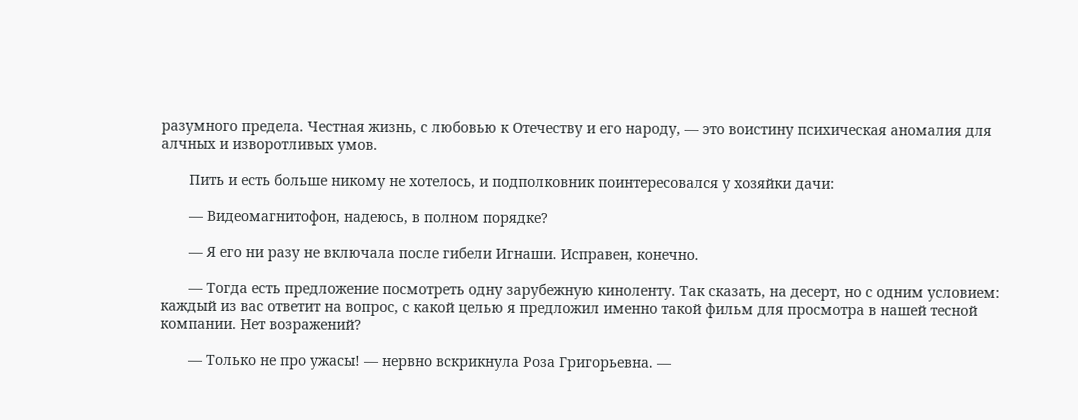разумного предела. Честная жизнь, с любовью к Отечеству и его народу, — это воистину психическая аномалия для алчных и изворотливых умов.

       Пить и есть больше никому не хотелось, и подполковник поинтересовался у хозяйки дачи:

       — Видеомагнитофон, надеюсь, в полном порядке?

       — Я его ни разу не включала после гибели Игнаши. Исправен, конечно.

       — Тогда есть предложение посмотреть одну зарубежную киноленту. Так сказать, на десерт, но с одним условием: каждый из вас ответит на вопрос, с какой целью я предложил именно такой фильм для просмотра в нашей тесной компании. Нет возражений?

       — Только не про ужасы! — нервно вскрикнула Роза Григорьевна. —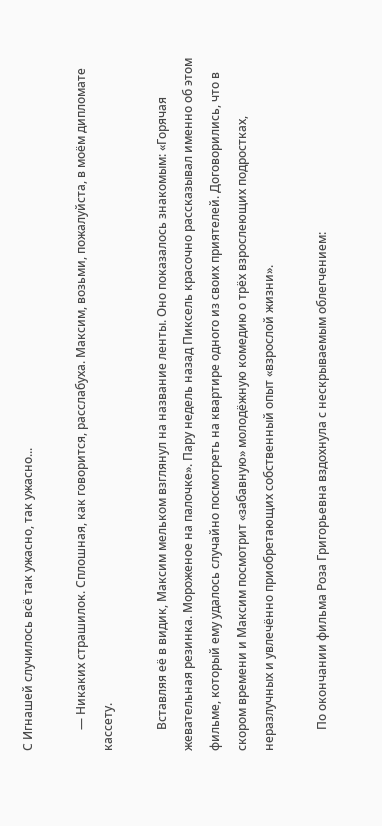С Игнашей случилось всё так ужасно, так ужасно...

       — Никаких страшилок. Сплошная, как говорится, расслабуха. Максим, возьми, пожалуйста, в моём дипломате кассету.

       Вставляя её в видик, Максим мельком взглянул на название ленты. Оно показалось знакомым: «Горячая жевательная резинка. Мороженое на палочке». Пару недель назад Пиксель красочно рассказывал именно об этом фильме, который ему удалось случайно посмотреть на квартире одного из своих приятелей. Договорились, что в скором времени и Максим посмотрит «забавную» молодёжную комедию о трёх взрослеющих подростках, неразлучных и увлечённо приобретающих собственный опыт «взрослой жизни».

       По окончании фильма Роза Григорьевна вздохнула с нескрываемым облегчением: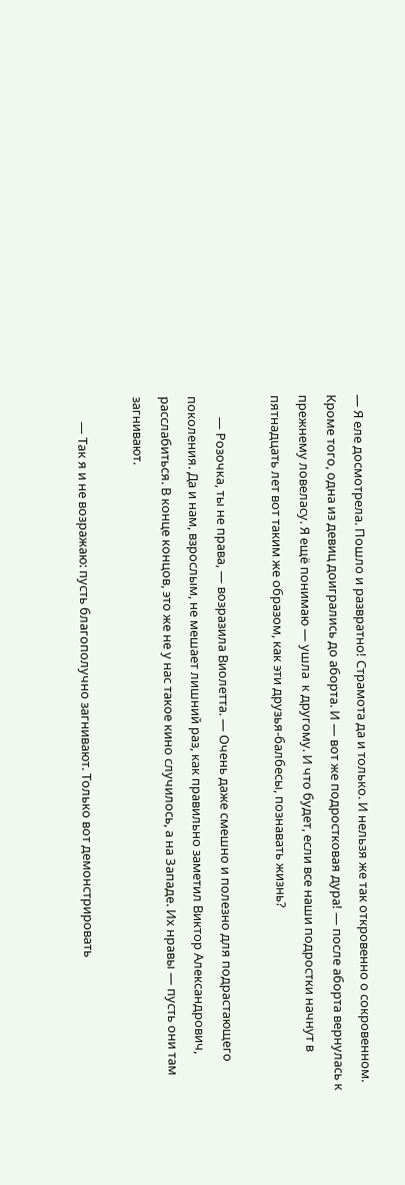— Я еле досмотрела. Пошло и развратно! Страмота да и только. И нельзя же так откровенно о сокровенном. Кроме того, одна из девиц доигрались до аборта. И — вот же подростковая дура! — после аборта вернулась к прежнему ловеласу. Я ещё понимаю — ушла  к другому. И что будет, если все наши подростки начнут в пятнадцать лет вот таким же образом, как эти друзья-балбесы, познавать жизнь?

       — Розочка, ты не права, — возразила Виолетта. — Очень даже смешно и полезно для подрастающего поколения. Да и нам, взрослым, не мешает лишний раз, как правильно заметил Виктор Александрович, расслабиться. В конце концов, это же не у нас такое кино случилось, а на Западе. Их нравы — пусть они там загнивают.

        — Так я и не возражаю: пусть благополучно загнивают. Только вот демонстрировать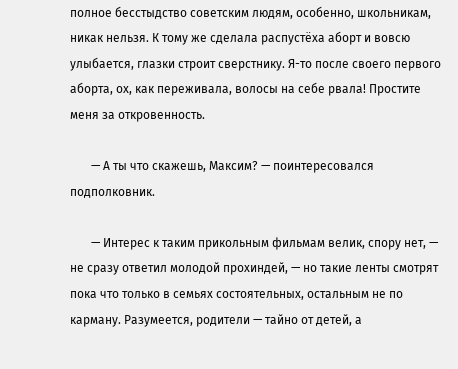полное бесстыдство советским людям, особенно, школьникам, никак нельзя. К тому же сделала распустёха аборт и вовсю улыбается, глазки строит сверстнику. Я-то после своего первого аборта, ох, как переживала, волосы на себе рвала! Простите меня за откровенность.

       — А ты что скажешь, Максим? — поинтересовался подполковник.

       — Интерес к таким прикольным фильмам велик, спору нет, — не сразу ответил молодой прохиндей, — но такие ленты смотрят пока что только в семьях состоятельных, остальным не по карману. Разумеется, родители — тайно от детей, а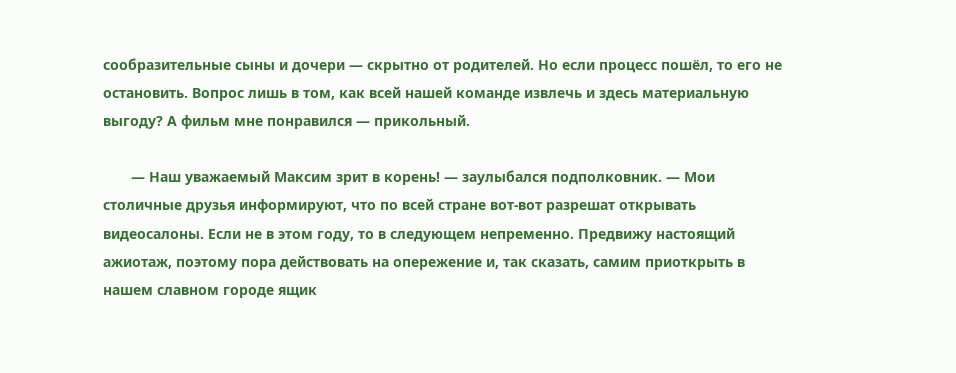сообразительные сыны и дочери — скрытно от родителей. Но если процесс пошёл, то его не остановить. Вопрос лишь в том, как всей нашей команде извлечь и здесь материальную выгоду? А фильм мне понравился — прикольный.

       — Наш уважаемый Максим зрит в корень! — заулыбался подполковник. — Мои столичные друзья информируют, что по всей стране вот-вот разрешат открывать видеосалоны. Если не в этом году, то в следующем непременно. Предвижу настоящий ажиотаж, поэтому пора действовать на опережение и, так сказать, самим приоткрыть в нашем славном городе ящик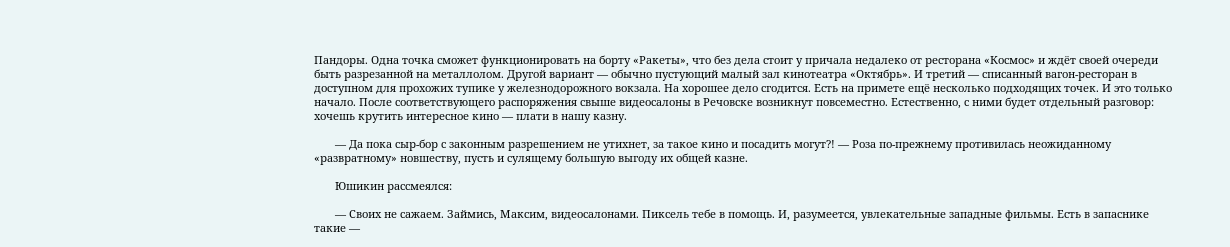Пандоры. Одна точка сможет функционировать на борту «Ракеты», что без дела стоит у причала недалеко от ресторана «Космос» и ждёт своей очереди быть разрезанной на металлолом. Другой вариант — обычно пустующий малый зал кинотеатра «Октябрь». И третий — списанный вагон-ресторан в доступном для прохожих тупике у железнодорожного вокзала. На хорошее дело сгодится. Есть на примете ещё несколько подходящих точек. И это только начало. После соответствующего распоряжения свыше видеосалоны в Речовске возникнут повсеместно. Естественно, с ними будет отдельный разговор: хочешь крутить интересное кино — плати в нашу казну.

       — Да пока сыр-бор с законным разрешением не утихнет, за такое кино и посадить могут?! — Роза по-прежнему противилась неожиданному «развратному» новшеству, пусть и сулящему большую выгоду их общей казне.

       Юшикин рассмеялся:

       — Своих не сажаем. Займись, Максим, видеосалонами. Пиксель тебе в помощь. И, разумеется, увлекательные западные фильмы. Есть в запаснике такие —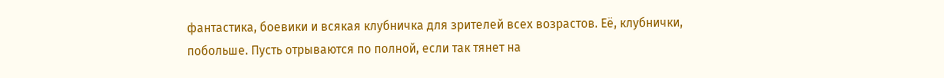фантастика, боевики и всякая клубничка для зрителей всех возрастов. Её, клубнички, побольше. Пусть отрываются по полной, если так тянет на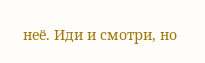неё. Иди и смотри, но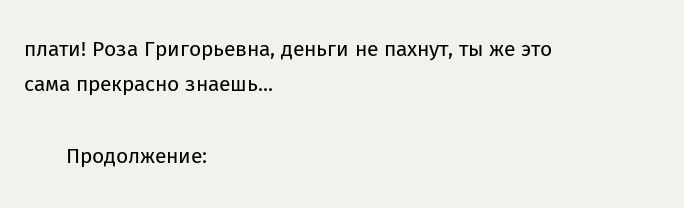плати! Роза Григорьевна, деньги не пахнут, ты же это сама прекрасно знаешь...

       Продолжение: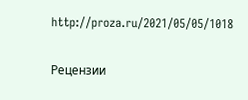http://proza.ru/2021/05/05/1018


Рецензии